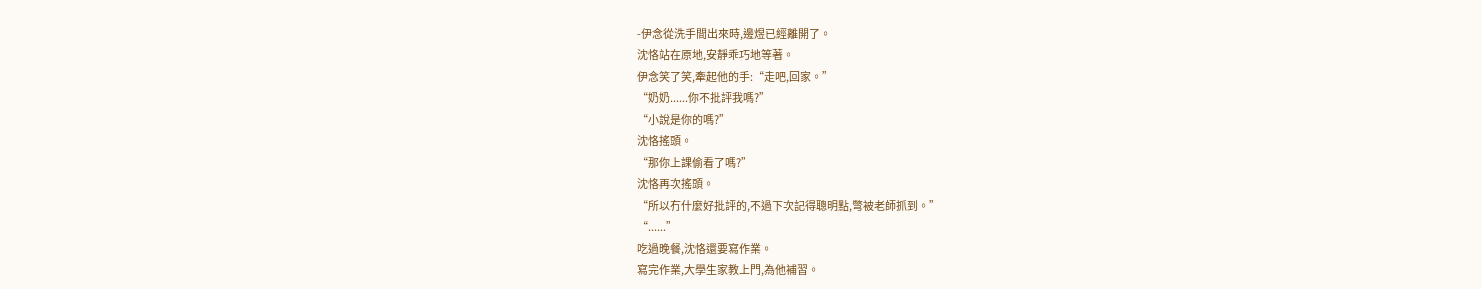-伊念從洗手間出來時,邊煜已經離開了。
沈恪站在原地,安靜乖巧地等著。
伊念笑了笑,牽起他的手:“走吧,回家。”
“奶奶......你不批評我嗎?”
“小說是你的嗎?”
沈恪搖頭。
“那你上課偷看了嗎?”
沈恪再次搖頭。
“所以冇什麼好批評的,不過下次記得聰明點,彆被老師抓到。”
“......”
吃過晚餐,沈恪還要寫作業。
寫完作業,大學生家教上門,為他補習。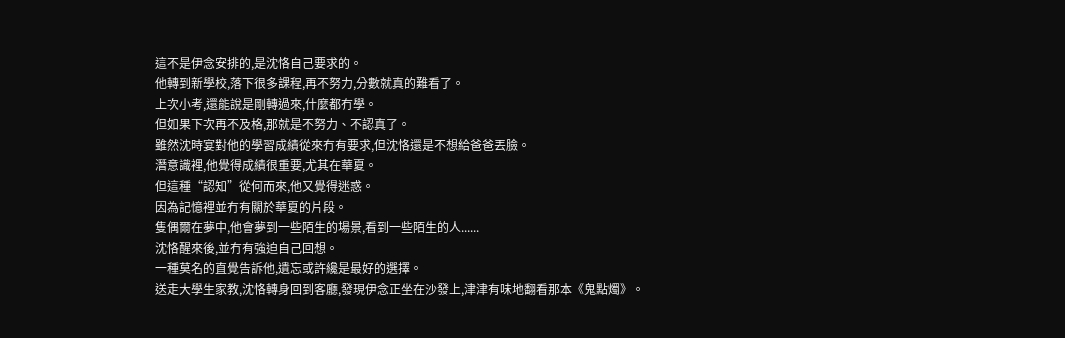這不是伊念安排的,是沈恪自己要求的。
他轉到新學校,落下很多課程,再不努力,分數就真的難看了。
上次小考,還能說是剛轉過來,什麼都冇學。
但如果下次再不及格,那就是不努力、不認真了。
雖然沈時宴對他的學習成績從來冇有要求,但沈恪還是不想給爸爸丟臉。
潛意識裡,他覺得成績很重要,尤其在華夏。
但這種“認知”從何而來,他又覺得迷惑。
因為記憶裡並冇有關於華夏的片段。
隻偶爾在夢中,他會夢到一些陌生的場景,看到一些陌生的人......
沈恪醒來後,並冇有強迫自己回想。
一種莫名的直覺告訴他,遺忘或許纔是最好的選擇。
送走大學生家教,沈恪轉身回到客廳,發現伊念正坐在沙發上,津津有味地翻看那本《鬼點燭》。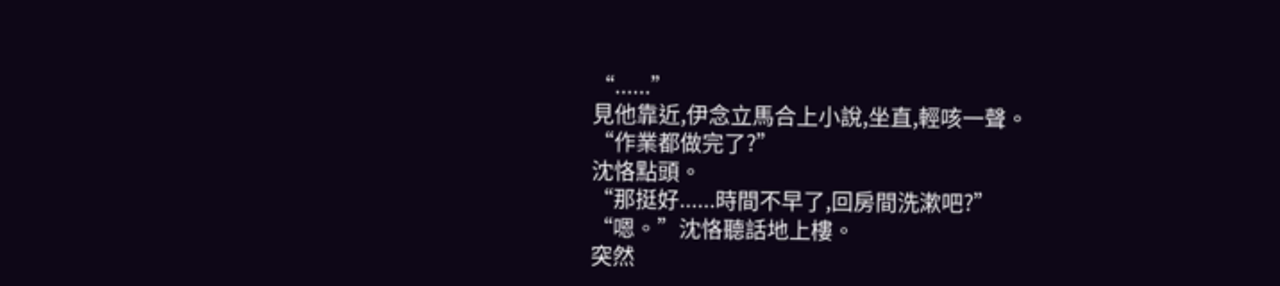“......”
見他靠近,伊念立馬合上小說,坐直,輕咳一聲。
“作業都做完了?”
沈恪點頭。
“那挺好......時間不早了,回房間洗漱吧?”
“嗯。”沈恪聽話地上樓。
突然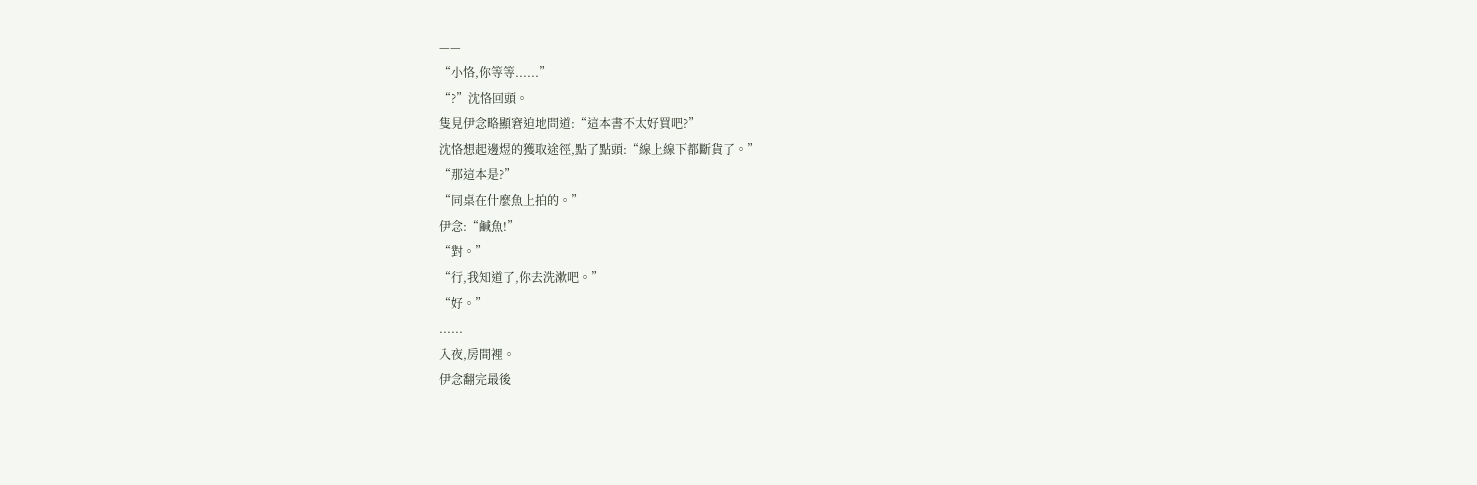——
“小恪,你等等......”
“?”沈恪回頭。
隻見伊念略顯窘迫地問道:“這本書不太好買吧?”
沈恪想起邊煜的獲取途徑,點了點頭:“線上線下都斷貨了。”
“那這本是?”
“同桌在什麼魚上拍的。”
伊念:“鹹魚!”
“對。”
“行,我知道了,你去洗漱吧。”
“好。”
......
入夜,房間裡。
伊念翻完最後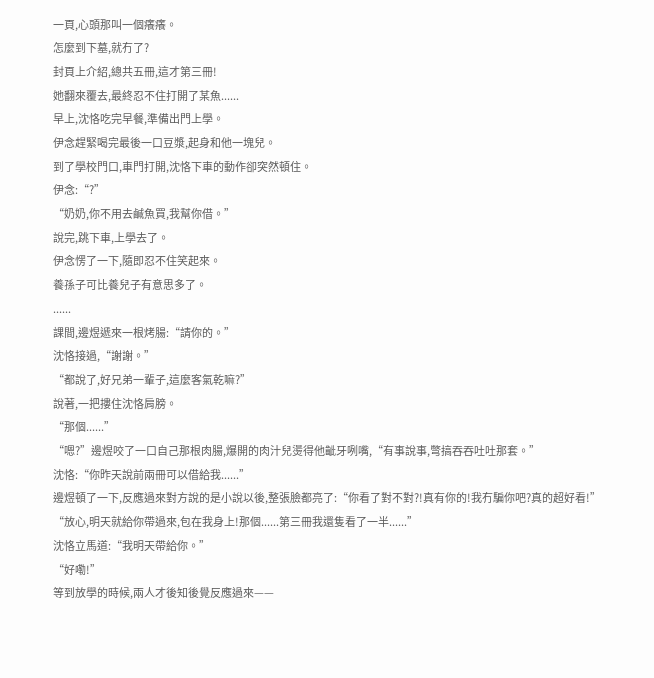一頁,心頭那叫一個癢癢。
怎麼到下墓,就冇了?
封頁上介紹,總共五冊,這才第三冊!
她翻來覆去,最終忍不住打開了某魚......
早上,沈恪吃完早餐,準備出門上學。
伊念趕緊喝完最後一口豆漿,起身和他一塊兒。
到了學校門口,車門打開,沈恪下車的動作卻突然頓住。
伊念:“?”
“奶奶,你不用去鹹魚買,我幫你借。”
說完,跳下車,上學去了。
伊念愣了一下,隨即忍不住笑起來。
養孫子可比養兒子有意思多了。
......
課間,邊煜遞來一根烤腸:“請你的。”
沈恪接過,“謝謝。”
“都說了,好兄弟一輩子,這麼客氣乾嘛?”
說著,一把摟住沈恪肩膀。
“那個......”
“嗯?”邊煜咬了一口自己那根肉腸,爆開的肉汁兒燙得他齜牙咧嘴,“有事說事,彆搞吞吞吐吐那套。”
沈恪:“你昨天說前兩冊可以借給我......”
邊煜頓了一下,反應過來對方說的是小說以後,整張臉都亮了:“你看了對不對?!真有你的!我冇騙你吧?真的超好看!”
“放心,明天就給你帶過來,包在我身上!那個......第三冊我還隻看了一半......”
沈恪立馬道:“我明天帶給你。”
“好嘞!”
等到放學的時候,兩人才後知後覺反應過來——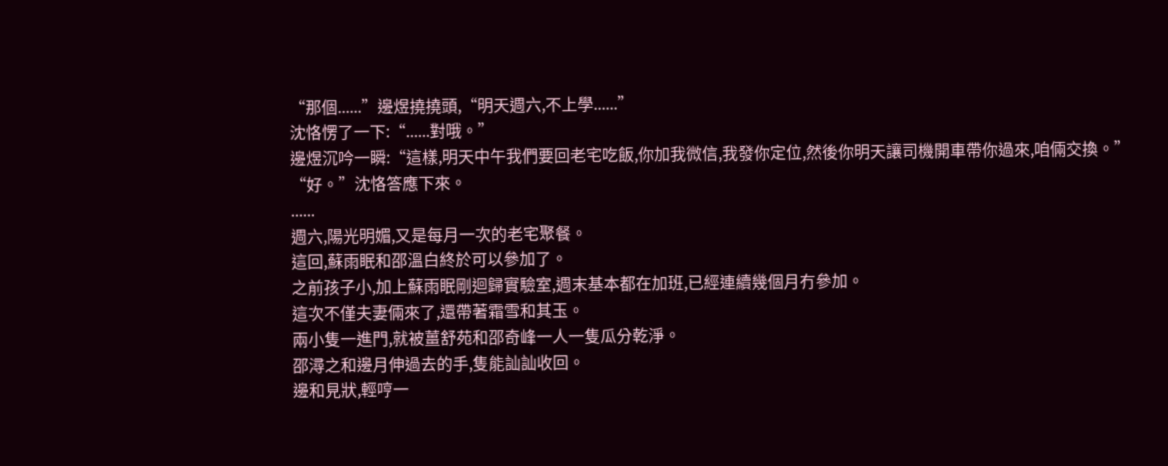“那個......”邊煜撓撓頭,“明天週六,不上學......”
沈恪愣了一下:“......對哦。”
邊煜沉吟一瞬:“這樣,明天中午我們要回老宅吃飯,你加我微信,我發你定位,然後你明天讓司機開車帶你過來,咱倆交換。”
“好。”沈恪答應下來。
......
週六,陽光明媚,又是每月一次的老宅聚餐。
這回,蘇雨眠和邵溫白終於可以參加了。
之前孩子小,加上蘇雨眠剛迴歸實驗室,週末基本都在加班,已經連續幾個月冇參加。
這次不僅夫妻倆來了,還帶著霜雪和其玉。
兩小隻一進門,就被薑舒苑和邵奇峰一人一隻瓜分乾淨。
邵潯之和邊月伸過去的手,隻能訕訕收回。
邊和見狀,輕哼一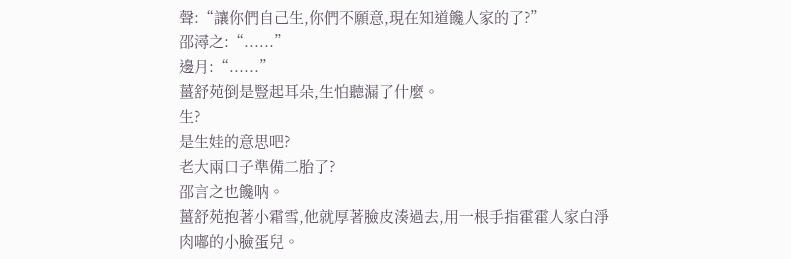聲:“讓你們自己生,你們不願意,現在知道饞人家的了?”
邵潯之:“......”
邊月:“......”
薑舒苑倒是豎起耳朵,生怕聽漏了什麼。
生?
是生娃的意思吧?
老大兩口子準備二胎了?
邵言之也饞呐。
薑舒苑抱著小霜雪,他就厚著臉皮湊過去,用一根手指霍霍人家白淨肉嘟的小臉蛋兒。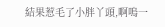結果惹毛了小胖丫頭,啊嗚一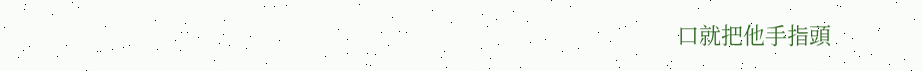口就把他手指頭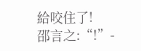給咬住了!
邵言之:“!”-